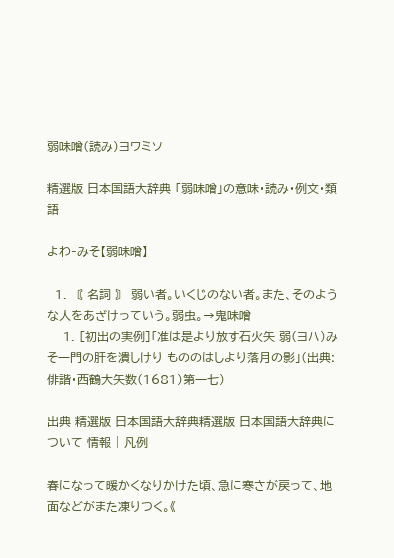弱味噌(読み)ヨワミソ

精選版 日本国語大辞典 「弱味噌」の意味・読み・例文・類語

よわ‐みそ【弱味噌】

  1. 〘 名詞 〙 弱い者。いくじのない者。また、そのような人をあざけっていう。弱虫。→鬼味噌
    1. [初出の実例]「准は是より放す石火矢 弱(ヨハ)みそ一門の肝を潰しけり もののはしより落月の影」(出典:俳諧・西鶴大矢数(1681)第一七)

出典 精選版 日本国語大辞典精選版 日本国語大辞典について 情報 | 凡例

春になって暖かくなりかけた頃、急に寒さが戻って、地面などがまた凍りつく。《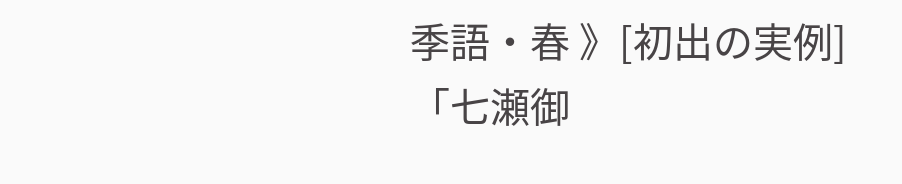季語・春 》[初出の実例]「七瀬御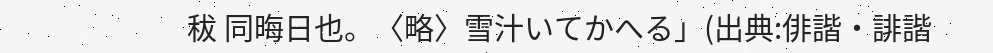秡 同晦日也。〈略〉雪汁いてかへる」(出典:俳諧・誹諧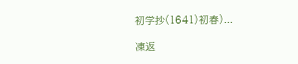初学抄(1641)初春)...

凍返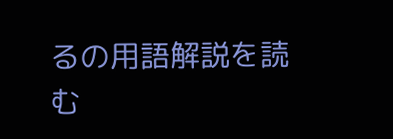るの用語解説を読む